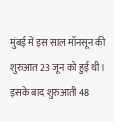मुंबई में इस साल मॉनसून की शुरुआत 23 जून को हुई थी। इसके बाद शुरुआती 48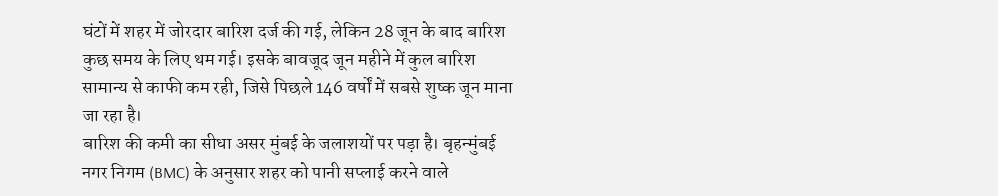घंटों में शहर में जोरदार बारिश दर्ज की गई, लेकिन 28 जून के बाद बारिश कुछ समय के लिए थम गई। इसके बावजूद जून महीने में कुल बारिश सामान्य से काफी कम रही, जिसे पिछले 146 वर्षों में सबसे शुष्क जून माना जा रहा है।
बारिश की कमी का सीधा असर मुंबई के जलाशयों पर पड़ा है। बृहन्मुंबई नगर निगम (BMC) के अनुसार शहर को पानी सप्लाई करने वाले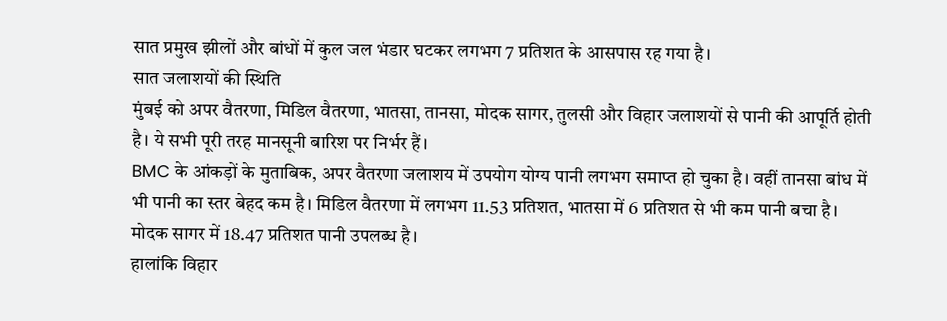सात प्रमुख झीलों और बांधों में कुल जल भंडार घटकर लगभग 7 प्रतिशत के आसपास रह गया है।
सात जलाशयों की स्थिति
मुंबई को अपर वैतरणा, मिडिल वैतरणा, भातसा, तानसा, मोदक सागर, तुलसी और विहार जलाशयों से पानी की आपूर्ति होती है। ये सभी पूरी तरह मानसूनी बारिश पर निर्भर हैं।
BMC के आंकड़ों के मुताबिक, अपर वैतरणा जलाशय में उपयोग योग्य पानी लगभग समाप्त हो चुका है। वहीं तानसा बांध में भी पानी का स्तर बेहद कम है। मिडिल वैतरणा में लगभग 11.53 प्रतिशत, भातसा में 6 प्रतिशत से भी कम पानी बचा है। मोदक सागर में 18.47 प्रतिशत पानी उपलब्ध है।
हालांकि विहार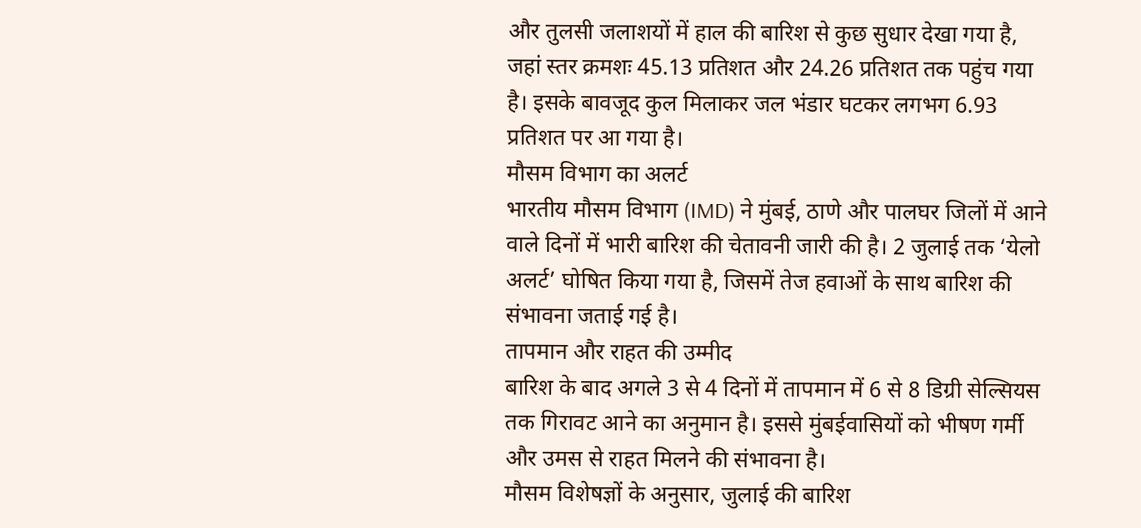और तुलसी जलाशयों में हाल की बारिश से कुछ सुधार देखा गया है, जहां स्तर क्रमशः 45.13 प्रतिशत और 24.26 प्रतिशत तक पहुंच गया है। इसके बावजूद कुल मिलाकर जल भंडार घटकर लगभग 6.93 प्रतिशत पर आ गया है।
मौसम विभाग का अलर्ट
भारतीय मौसम विभाग (IMD) ने मुंबई, ठाणे और पालघर जिलों में आने वाले दिनों में भारी बारिश की चेतावनी जारी की है। 2 जुलाई तक ‘येलो अलर्ट’ घोषित किया गया है, जिसमें तेज हवाओं के साथ बारिश की संभावना जताई गई है।
तापमान और राहत की उम्मीद
बारिश के बाद अगले 3 से 4 दिनों में तापमान में 6 से 8 डिग्री सेल्सियस तक गिरावट आने का अनुमान है। इससे मुंबईवासियों को भीषण गर्मी और उमस से राहत मिलने की संभावना है।
मौसम विशेषज्ञों के अनुसार, जुलाई की बारिश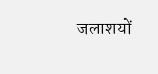जलाशयों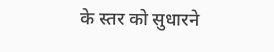के स्तर को सुधारने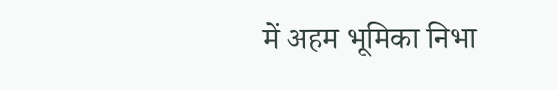में अहम भूमिका निभा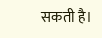सकती है।